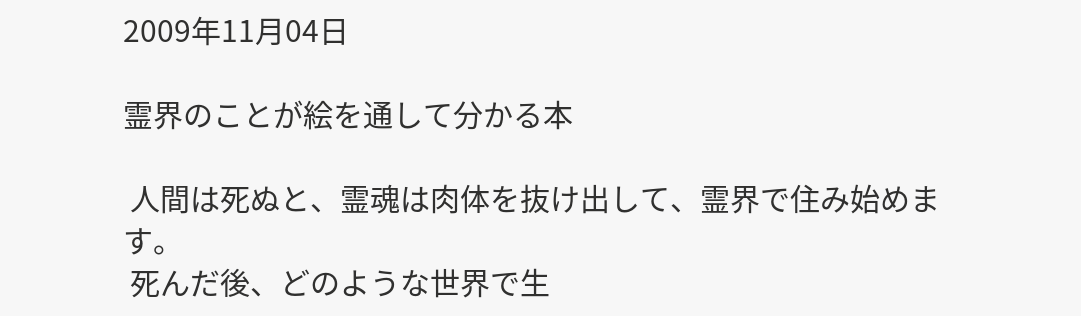2009年11月04日

霊界のことが絵を通して分かる本

 人間は死ぬと、霊魂は肉体を抜け出して、霊界で住み始めます。
 死んだ後、どのような世界で生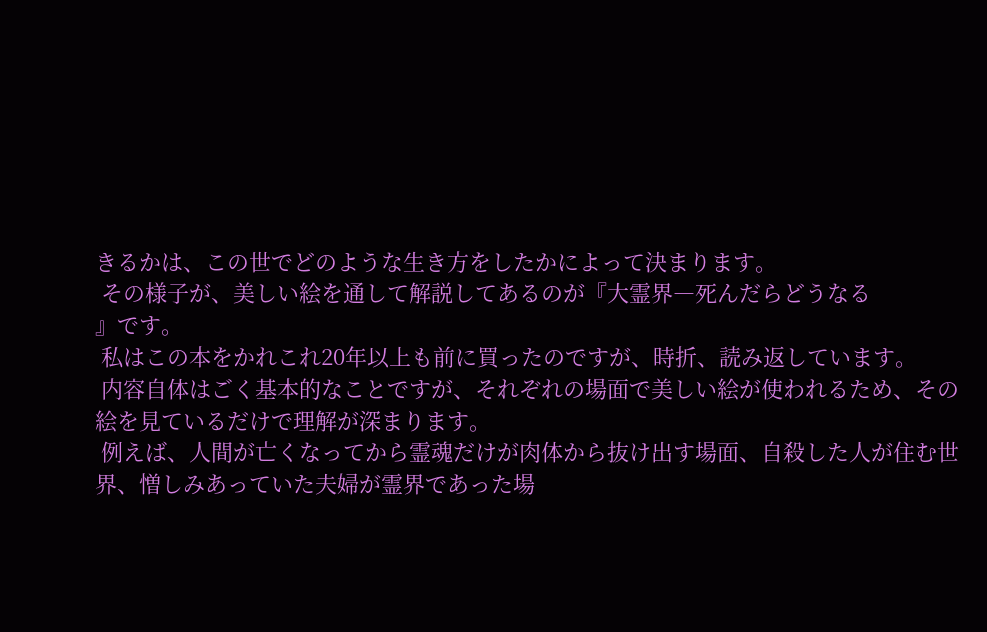きるかは、この世でどのような生き方をしたかによって決まります。
 その様子が、美しい絵を通して解説してあるのが『大霊界―死んだらどうなる
』です。
 私はこの本をかれこれ20年以上も前に買ったのですが、時折、読み返しています。
 内容自体はごく基本的なことですが、それぞれの場面で美しい絵が使われるため、その絵を見ているだけで理解が深まります。
 例えば、人間が亡くなってから霊魂だけが肉体から抜け出す場面、自殺した人が住む世界、憎しみあっていた夫婦が霊界であった場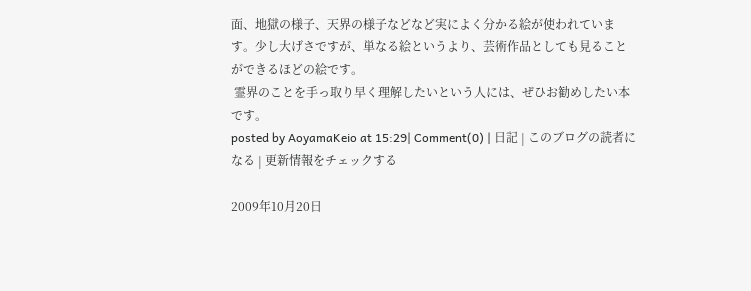面、地獄の様子、天界の様子などなど実によく分かる絵が使われています。少し大げさですが、単なる絵というより、芸術作品としても見ることができるほどの絵です。
 霊界のことを手っ取り早く理解したいという人には、ぜひお勧めしたい本です。
posted by AoyamaKeio at 15:29| Comment(0) | 日記 | このブログの読者になる | 更新情報をチェックする

2009年10月20日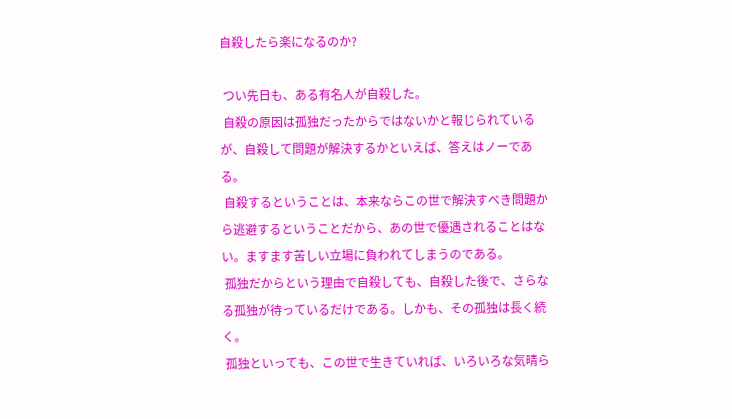自殺したら楽になるのか?

 つい先日も、ある有名人が自殺した。
 自殺の原因は孤独だったからではないかと報じられているが、自殺して問題が解決するかといえば、答えはノーである。
 自殺するということは、本来ならこの世で解決すべき問題から逃避するということだから、あの世で優遇されることはない。ますます苦しい立場に負われてしまうのである。
 孤独だからという理由で自殺しても、自殺した後で、さらなる孤独が待っているだけである。しかも、その孤独は長く続く。
 孤独といっても、この世で生きていれば、いろいろな気晴ら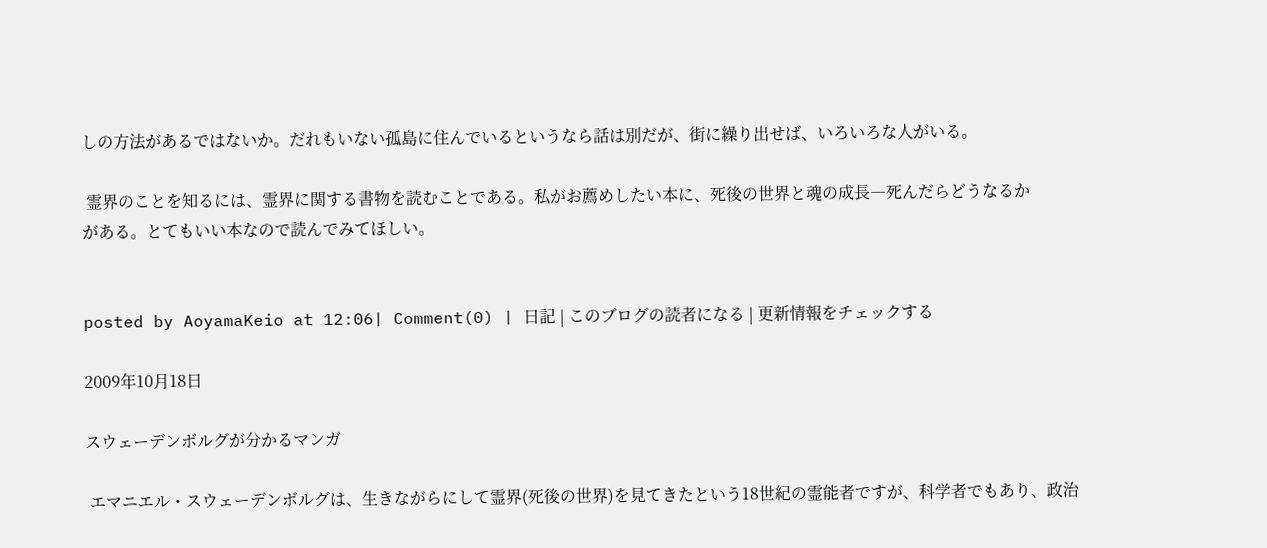しの方法があるではないか。だれもいない孤島に住んでいるというなら話は別だが、街に繰り出せば、いろいろな人がいる。

 霊界のことを知るには、霊界に関する書物を読むことである。私がお薦めしたい本に、死後の世界と魂の成長―死んだらどうなるか
がある。とてもいい本なので読んでみてほしい。


posted by AoyamaKeio at 12:06| Comment(0) | 日記 | このブログの読者になる | 更新情報をチェックする

2009年10月18日

スウェーデンボルグが分かるマンガ

 エマニエル・スウェーデンボルグは、生きながらにして霊界(死後の世界)を見てきたという18世紀の霊能者ですが、科学者でもあり、政治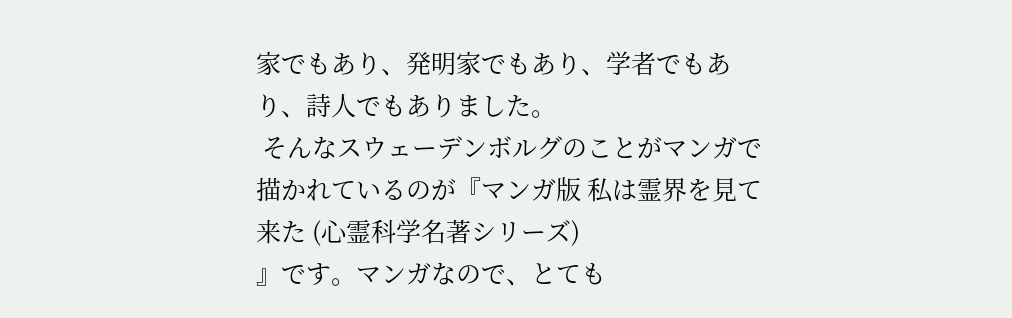家でもあり、発明家でもあり、学者でもあり、詩人でもありました。
 そんなスウェーデンボルグのことがマンガで描かれているのが『マンガ版 私は霊界を見て来た (心霊科学名著シリーズ)
』です。マンガなので、とても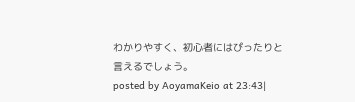わかりやすく、初心者にはぴったりと言えるでしょう。
posted by AoyamaKeio at 23:43|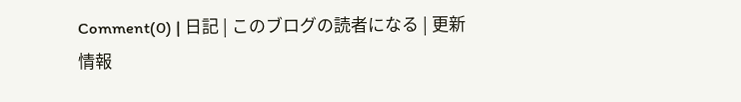Comment(0) | 日記 | このブログの読者になる | 更新情報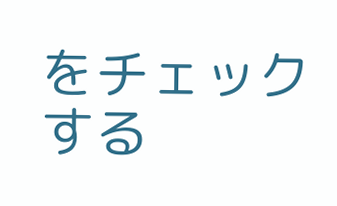をチェックする